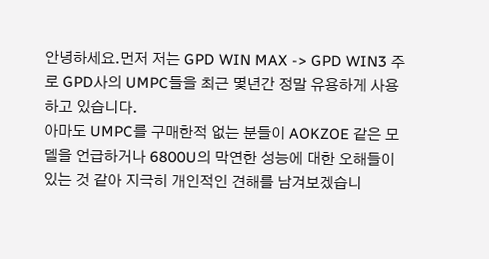안녕하세요.먼저 저는 GPD WIN MAX -> GPD WIN3 주로 GPD사의 UMPC들을 최근 몇년간 정말 유용하게 사용하고 있습니다.
아마도 UMPC를 구매한적 없는 분들이 AOKZOE 같은 모델을 언급하거나 6800U의 막연한 성능에 대한 오해들이 있는 것 같아 지극히 개인적인 견해를 남겨보겠습니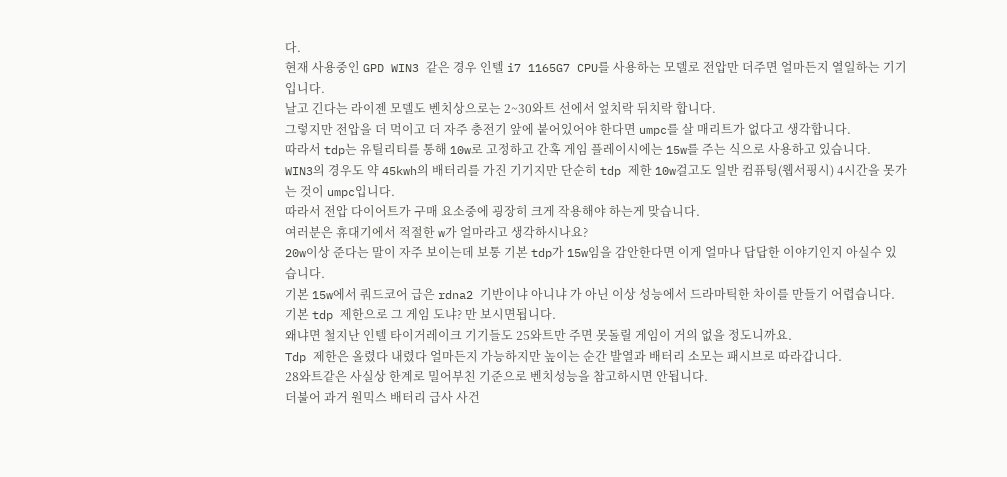다.
현재 사용중인 GPD WIN3 같은 경우 인텔 i7 1165G7 CPU를 사용하는 모델로 전압만 더주면 얼마든지 열일하는 기기입니다.
날고 긴다는 라이젠 모델도 벤치상으로는 2~30와트 선에서 엎치락 뒤치락 합니다.
그렇지만 전압을 더 먹이고 더 자주 충전기 앞에 붙어있어야 한다면 umpc를 살 매리트가 없다고 생각합니다.
따라서 tdp는 유틸리티를 통해 10w로 고정하고 간혹 게임 플레이시에는 15w를 주는 식으로 사용하고 있습니다.
WIN3의 경우도 약 45kwh의 배터리를 가진 기기지만 단순히 tdp 제한 10w걸고도 일반 컴퓨팅(웹서핑시) 4시간을 못가는 것이 umpc입니다.
따라서 전압 다이어트가 구매 요소중에 굉장히 크게 작용해야 하는게 맞습니다.
여러분은 휴대기에서 적절한 w가 얼마라고 생각하시나요?
20w이상 준다는 말이 자주 보이는데 보통 기본 tdp가 15w임을 감안한다면 이게 얼마나 답답한 이야기인지 아실수 있습니다.
기본 15w에서 쿼드코어 급은 rdna2 기반이냐 아니냐 가 아닌 이상 성능에서 드라마틱한 차이를 만들기 어렵습니다.
기본 tdp 제한으로 그 게임 도냐? 만 보시면됩니다.
왜냐면 철지난 인텔 타이거레이크 기기들도 25와트만 주면 못돌릴 게임이 거의 없을 정도니까요.
Tdp 제한은 올렸다 내렸다 얼마든지 가능하지만 높이는 순간 발열과 배터리 소모는 패시브로 따라갑니다.
28와트같은 사실상 한계로 밀어부친 기준으로 벤치성능을 참고하시면 안됩니다.
더불어 과거 원믹스 배터리 급사 사건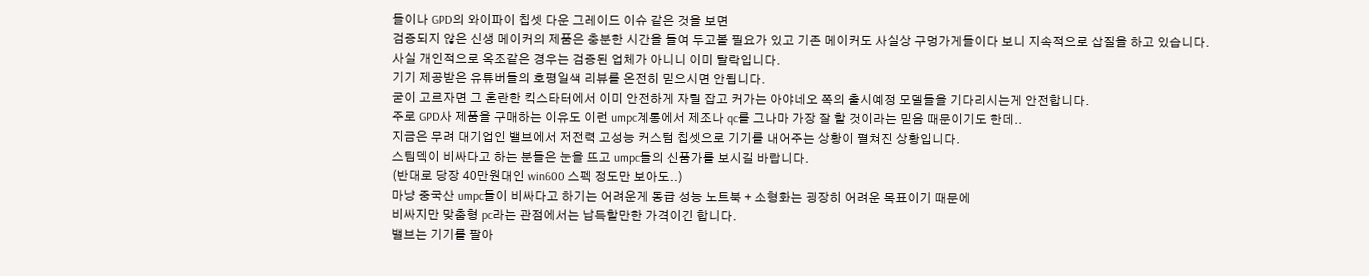들이나 GPD의 와이파이 칩셋 다운 그레이드 이슈 같은 것을 보면
검증되지 않은 신생 메이커의 제품은 충분한 시간을 들여 두고볼 필요가 있고 기존 메이커도 사실상 구멍가게들이다 보니 지속적으로 삽질을 하고 있습니다.
사실 개인적으로 옥조같은 경우는 검증된 업체가 아니니 이미 탈락입니다.
기기 제공받은 유튜버들의 호평일색 리뷰를 온전히 믿으시면 안됩니다.
굳이 고르자면 그 혼란한 킥스타터에서 이미 안전하게 자릴 잡고 커가는 아야네오 쪽의 출시예정 모델들을 기다리시는게 안전합니다.
주로 GPD사 제품을 구매하는 이유도 이런 umpc계통에서 제조나 qc를 그나마 가장 잘 할 것이라는 믿음 때문이기도 한데..
지금은 무려 대기업인 밸브에서 저전력 고성능 커스텀 칩셋으로 기기를 내어주는 상황이 펼쳐진 상황입니다.
스팀덱이 비싸다고 하는 분들은 눈을 뜨고 umpc들의 신품가를 보시길 바랍니다.
(반대로 당장 40만원대인 win600 스펙 정도만 보아도..)
마냥 중국산 umpc들이 비싸다고 하기는 어려운게 동급 성능 노트북 + 소형화는 굉장히 어려운 목표이기 때문에
비싸지만 맞춤형 pc라는 관점에서는 납득할만한 가격이긴 합니다.
밸브는 기기를 팔아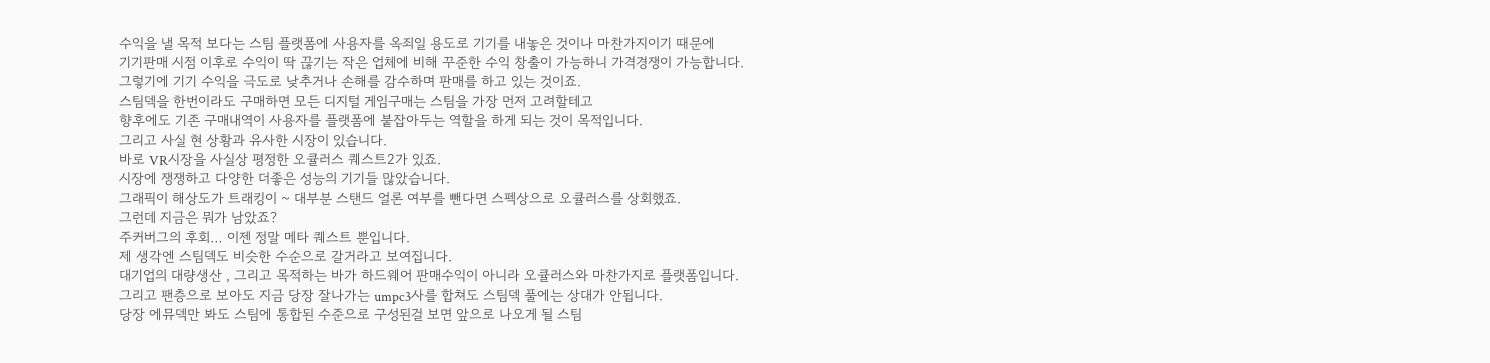수익을 낼 목적 보다는 스팀 플랫폼에 사용자를 옥죄일 용도로 기기를 내놓은 것이나 마찬가지이기 때문에
기기판매 시점 이후로 수익이 딱 끊기는 작은 업체에 비해 꾸준한 수익 창출이 가능하니 가격경쟁이 가능합니다.
그렇기에 기기 수익을 극도로 낮추거나 손해를 감수하며 판매를 하고 있는 것이죠.
스팀덱을 한번이라도 구매하면 모든 디지털 게임구매는 스팀을 가장 먼저 고려할테고
향후에도 기존 구매내역이 사용자를 플랫폼에 붙잡아두는 역할을 하게 되는 것이 목적입니다.
그리고 사실 현 상황과 유사한 시장이 있습니다.
바로 VR시장을 사실상 평정한 오큘러스 퀘스트2가 있죠.
시장에 쟁쟁하고 다양한 더좋은 성능의 기기들 많았습니다.
그래픽이 해상도가 트래킹이 ~ 대부분 스탠드 얼론 여부를 뺀다면 스펙상으로 오큘러스를 상회했죠.
그런데 지금은 뭐가 남았죠?
주커버그의 후회… 이젠 정말 메타 퀘스트 뿐입니다.
제 생각엔 스팀덱도 비슷한 수순으로 갈거라고 보여집니다.
대기업의 대량생산 , 그리고 목적하는 바가 하드웨어 판매수익이 아니라 오큘러스와 마찬가지로 플랫폼입니다.
그리고 팬층으로 보아도 지금 당장 잘나가는 umpc3사를 합쳐도 스팀덱 풀에는 상대가 안됩니다.
당장 에뮤덱만 봐도 스팀에 통합된 수준으로 구성된걸 보면 앞으로 나오게 될 스팀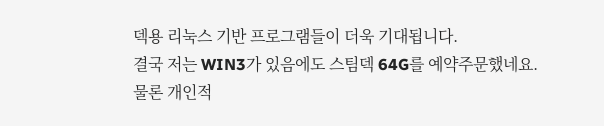덱용 리눅스 기반 프로그램들이 더욱 기대됩니다.
결국 저는 WIN3가 있음에도 스팀덱 64G를 예약주문했네요.
물론 개인적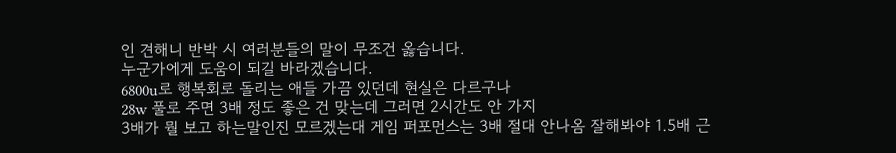인 견해니 반박 시 여러분들의 말이 무조건 옳습니다.
누군가에게 도움이 되길 바라겠습니다.
6800u로 행복회로 돌리는 애들 가끔 있던데 현실은 다르구나
28w 풀로 주면 3배 정도 좋은 건 맞는데 그러면 2시간도 안 가지
3배가 뭘 보고 하는말인진 모르겠는대 게임 퍼포먼스는 3배 절대 안나옴 잘해봐야 1.5배 근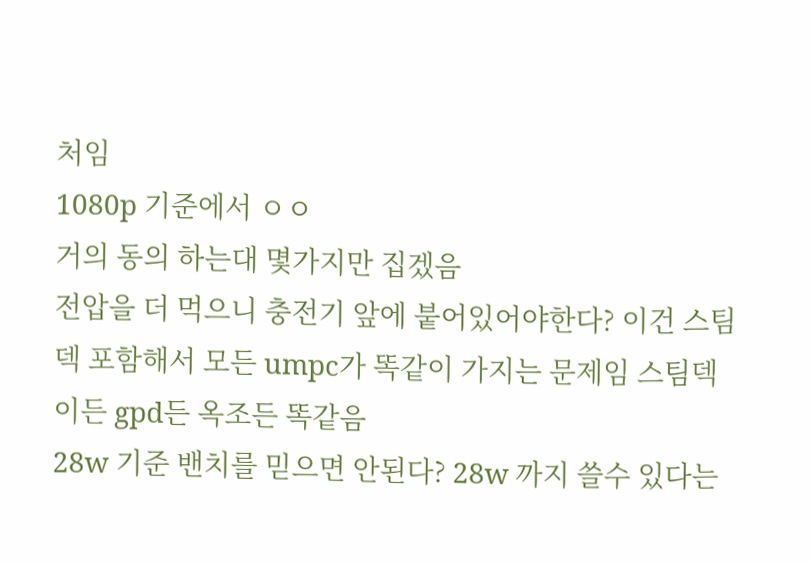처임
1080p 기준에서 ㅇㅇ
거의 동의 하는대 몇가지만 집겠음
전압을 더 먹으니 충전기 앞에 붙어있어야한다? 이건 스팀덱 포함해서 모든 umpc가 똑같이 가지는 문제임 스팀덱이든 gpd든 옥조든 똑같음
28w 기준 밴치를 믿으면 안된다? 28w 까지 쓸수 있다는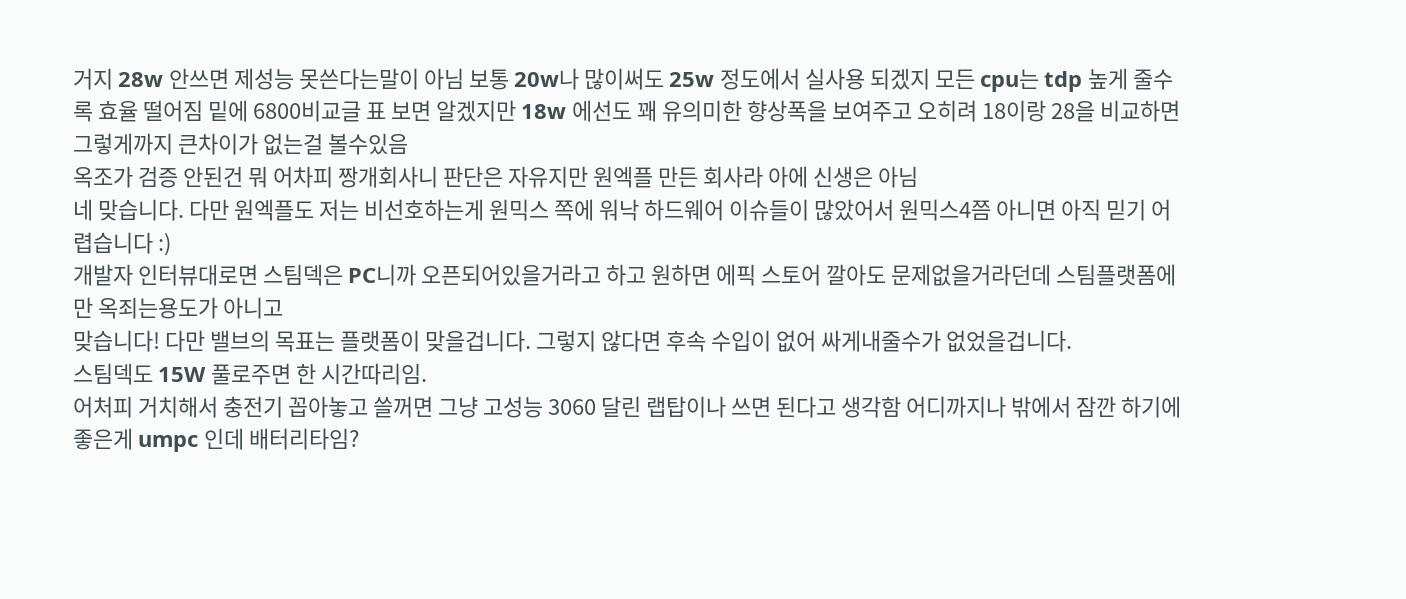거지 28w 안쓰면 제성능 못쓴다는말이 아님 보통 20w나 많이써도 25w 정도에서 실사용 되겠지 모든 cpu는 tdp 높게 줄수록 효율 떨어짐 밑에 6800비교글 표 보면 알겠지만 18w 에선도 꽤 유의미한 향상폭을 보여주고 오히려 18이랑 28을 비교하면 그렇게까지 큰차이가 없는걸 볼수있음
옥조가 검증 안된건 뭐 어차피 짱개회사니 판단은 자유지만 원엑플 만든 회사라 아에 신생은 아님
네 맞습니다. 다만 원엑플도 저는 비선호하는게 원믹스 쪽에 워낙 하드웨어 이슈들이 많았어서 원믹스4쯤 아니면 아직 믿기 어렵습니다 :)
개발자 인터뷰대로면 스팀덱은 PC니까 오픈되어있을거라고 하고 원하면 에픽 스토어 깔아도 문제없을거라던데 스팀플랫폼에만 옥죄는용도가 아니고
맞습니다! 다만 밸브의 목표는 플랫폼이 맞을겁니다. 그렇지 않다면 후속 수입이 없어 싸게내줄수가 없었을겁니다.
스팀덱도 15W 풀로주면 한 시간따리임.
어처피 거치해서 충전기 꼽아놓고 쓸꺼면 그냥 고성능 3060 달린 랩탑이나 쓰면 된다고 생각함 어디까지나 밖에서 잠깐 하기에 좋은게 umpc 인데 배터리타임?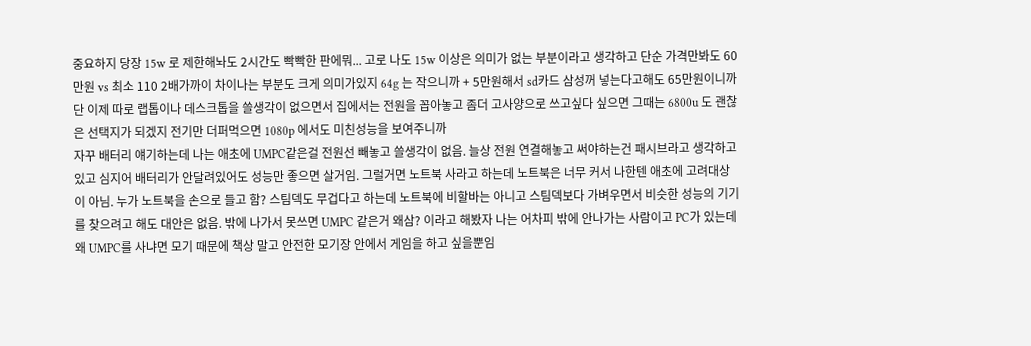중요하지 당장 15w 로 제한해놔도 2시간도 빡빡한 판에뭐... 고로 나도 15w 이상은 의미가 없는 부분이라고 생각하고 단순 가격만봐도 60만원 vs 최소 110 2배가까이 차이나는 부분도 크게 의미가있지 64g 는 작으니까 + 5만원해서 sd카드 삼성꺼 넣는다고해도 65만원이니까 단 이제 따로 랩톱이나 데스크톱을 쓸생각이 없으면서 집에서는 전원을 꼽아놓고 좀더 고사양으로 쓰고싶다 싶으면 그때는 6800u 도 괜찮은 선택지가 되겠지 전기만 더퍼먹으면 1080p 에서도 미친성능을 보여주니까
자꾸 배터리 얘기하는데 나는 애초에 UMPC같은걸 전원선 빼놓고 쓸생각이 없음. 늘상 전원 연결해놓고 써야하는건 패시브라고 생각하고 있고 심지어 배터리가 안달려있어도 성능만 좋으면 살거임. 그럴거면 노트북 사라고 하는데 노트북은 너무 커서 나한텐 애초에 고려대상이 아님. 누가 노트북을 손으로 들고 함? 스팀덱도 무겁다고 하는데 노트북에 비할바는 아니고 스팀덱보다 가벼우면서 비슷한 성능의 기기를 찾으려고 해도 대안은 없음. 밖에 나가서 못쓰면 UMPC 같은거 왜삼? 이라고 해봤자 나는 어차피 밖에 안나가는 사람이고 PC가 있는데 왜 UMPC를 사냐면 모기 때문에 책상 말고 안전한 모기장 안에서 게임을 하고 싶을뿐임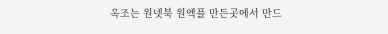옥조는 원넷북 원엑플 만든곳에서 만드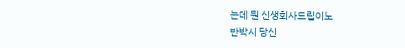는데 뭔 신생회사드립이노
반박시 당신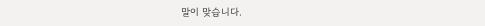말이 맞습니다.